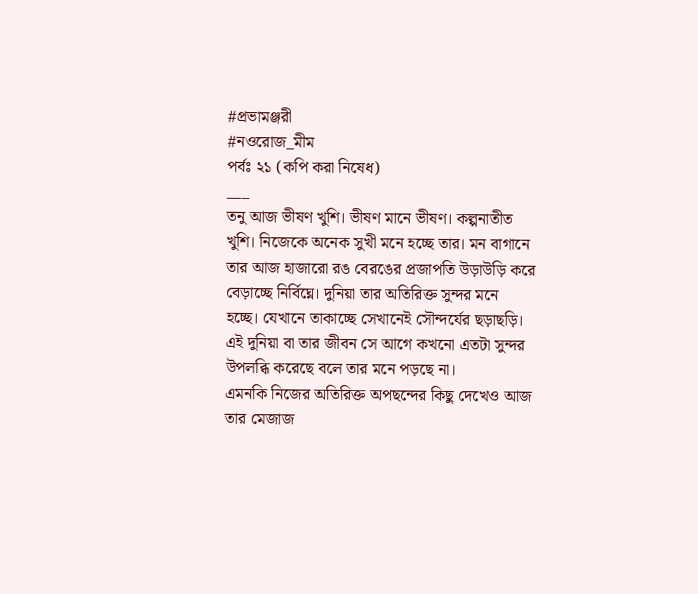#প্রভামঞ্জরী
#নওরোজ_মীম
পর্বঃ ২১ (কপি করা নিষেধ)
___
তনু আজ ভীষণ খুশি। ভীষণ মানে ভীষণ। কল্পনাতীত খুশি। নিজেকে অনেক সুখী মনে হচ্ছে তার। মন বাগানে তার আজ হাজারো রঙ বেরঙের প্রজাপতি উড়াউড়ি করে বেড়াচ্ছে নির্বিঘ্নে। দুনিয়া তার অতিরিক্ত সুন্দর মনে হচ্ছে। যেখানে তাকাচ্ছে সেখানেই সৌন্দর্যের ছড়াছড়ি। এই দুনিয়া বা তার জীবন সে আগে কখনো এতটা সুন্দর উপলব্ধি করেছে বলে তার মনে পড়ছে না।
এমনকি নিজের অতিরিক্ত অপছন্দের কিছু দেখেও আজ তার মেজাজ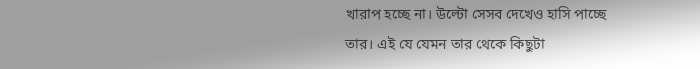খারাপ হচ্ছে না। উল্টো সেসব দেখেও হাসি পাচ্ছে তার। এই যে যেমন তার থেকে কিছুটা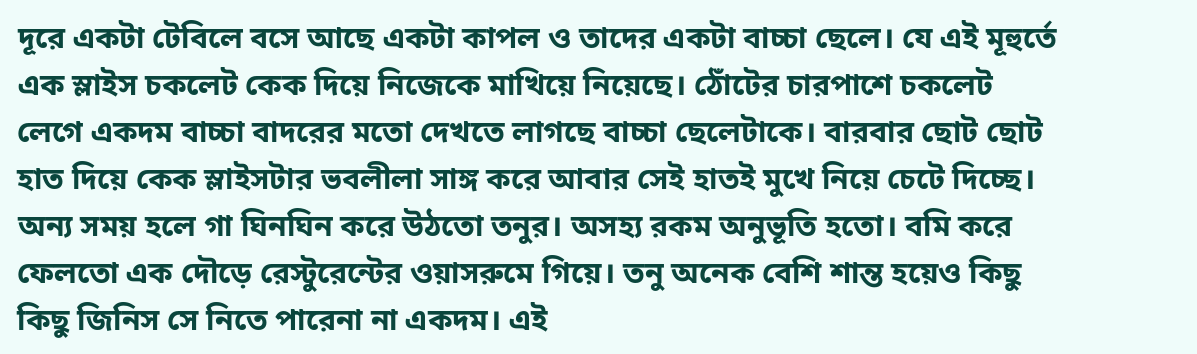দূরে একটা টেবিলে বসে আছে একটা কাপল ও তাদের একটা বাচ্চা ছেলে। যে এই মূহুর্তে এক স্লাইস চকলেট কেক দিয়ে নিজেকে মাখিয়ে নিয়েছে। ঠোঁটের চারপাশে চকলেট লেগে একদম বাচ্চা বাদরের মতো দেখতে লাগছে বাচ্চা ছেলেটাকে। বারবার ছোট ছোট হাত দিয়ে কেক স্লাইসটার ভবলীলা সাঙ্গ করে আবার সেই হাতই মুখে নিয়ে চেটে দিচ্ছে। অন্য সময় হলে গা ঘিনঘিন করে উঠতো তনুর। অসহ্য রকম অনুভূতি হতো। বমি করে ফেলতো এক দৌড়ে রেস্টুরেন্টের ওয়াসরুমে গিয়ে। তনু অনেক বেশি শান্ত হয়েও কিছু কিছু জিনিস সে নিতে পারেনা না একদম। এই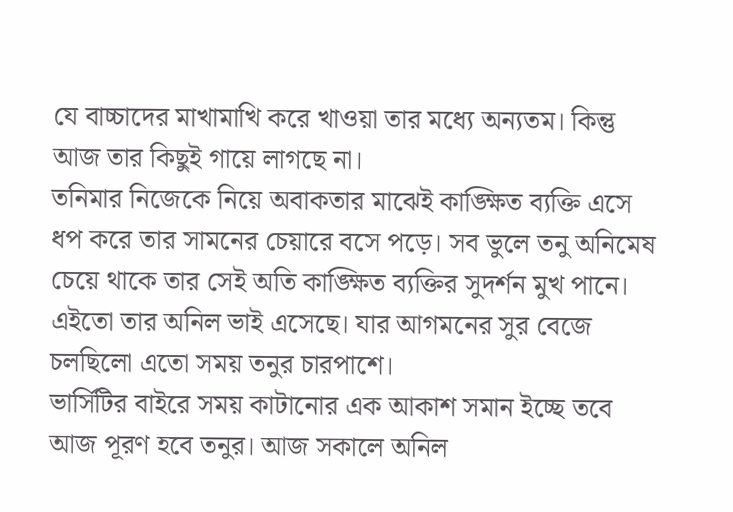যে বাচ্চাদের মাখামাখি করে খাওয়া তার মধ্যে অন্যতম। কিন্তু আজ তার কিছুই গায়ে লাগছে না।
তনিমার নিজেকে নিয়ে অবাকতার মাঝেই কাঙ্ক্ষিত ব্যক্তি এসে ধপ করে তার সামনের চেয়ারে বসে পড়ে। সব ভুলে তনু অনিমেষ চেয়ে থাকে তার সেই অতি কাঙ্ক্ষিত ব্যক্তির সুদর্শন মুখ পানে। এইতো তার অনিল ভাই এসেছে। যার আগমনের সুর বেজে চলছিলো এতো সময় তনুর চারপাশে।
ভার্সিটির বাইরে সময় কাটানোর এক আকাশ সমান ইচ্ছে তবে আজ পূরণ হবে তনুর। আজ সকালে অনিল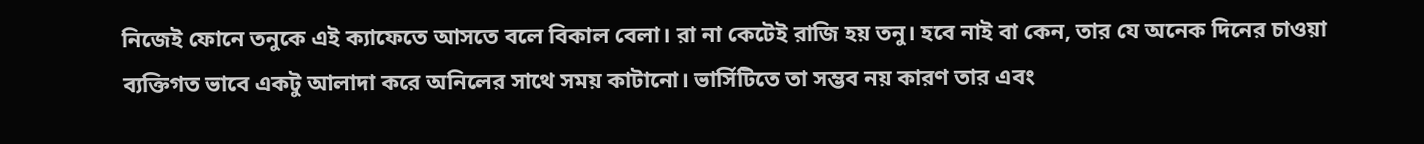নিজেই ফোনে তনুকে এই ক্যাফেতে আসতে বলে বিকাল বেলা। রা না কেটেই রাজি হয় তনু। হবে নাই বা কেন, তার যে অনেক দিনের চাওয়া ব্যক্তিগত ভাবে একটু আলাদা করে অনিলের সাথে সময় কাটানো। ভার্সিটিতে তা সম্ভব নয় কারণ তার এবং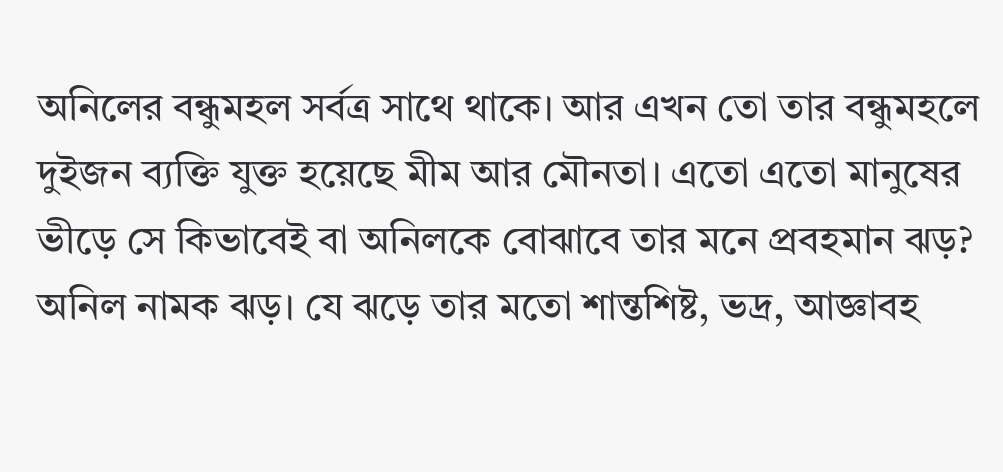অনিলের বন্ধুমহল সর্বত্র সাথে থাকে। আর এখন তো তার বন্ধুমহলে দুইজন ব্যক্তি যুক্ত হয়েছে মীম আর মৌনতা। এতো এতো মানুষের ভীড়ে সে কিভাবেই বা অনিলকে বোঝাবে তার মনে প্রবহমান ঝড়? অনিল নামক ঝড়। যে ঝড়ে তার মতো শান্তশিষ্ট, ভদ্র, আজ্ঞাবহ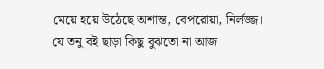মেয়ে হয়ে উঠেছে অশান্ত, বেপরোয়া, নির্লজ্জ।
যে তনু বই ছাড়া কিছু বুঝতো না আজ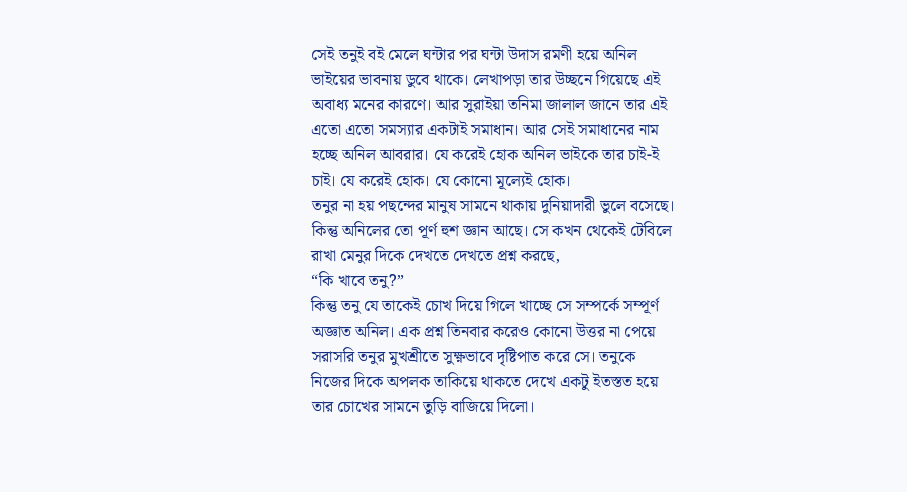সেই তনুই বই মেলে ঘন্টার পর ঘন্টা উদাস রমণী হয়ে অনিল ভাইয়ের ভাবনায় ডুবে থাকে। লেখাপড়া তার উচ্ছনে গিয়েছে এই অবাধ্য মনের কারণে। আর সুরাইয়া তনিমা জালাল জানে তার এই এতো এতো সমস্যার একটাই সমাধান। আর সেই সমাধানের নাম হচ্ছে অনিল আবরার। যে করেই হোক অনিল ভাইকে তার চাই-ই চাই। যে করেই হোক। যে কোনো মূল্যেই হোক।
তনুর না হয় পছন্দের মানুষ সামনে থাকায় দুনিয়াদারী ভুলে বসেছে। কিন্তু অনিলের তো পূর্ণ হুশ জ্ঞান আছে। সে কখন থেকেই টেবিলে রাখা মেনুর দিকে দেখতে দেখতে প্রশ্ন করছে,
“কি খাবে তনু?”
কিন্তু তনু যে তাকেই চোখ দিয়ে গিলে খাচ্ছে সে সম্পর্কে সম্পূর্ণ অজ্ঞাত অনিল। এক প্রশ্ন তিনবার করেও কোনো উত্তর না পেয়ে সরাসরি তনুর মুখশ্রীতে সুক্ষ্ণভাবে দৃষ্টিপাত করে সে। তনুকে নিজের দিকে অপলক তাকিয়ে থাকতে দেখে একটু ইতস্তত হয়ে তার চোখের সামনে তুড়ি বাজিয়ে দিলো।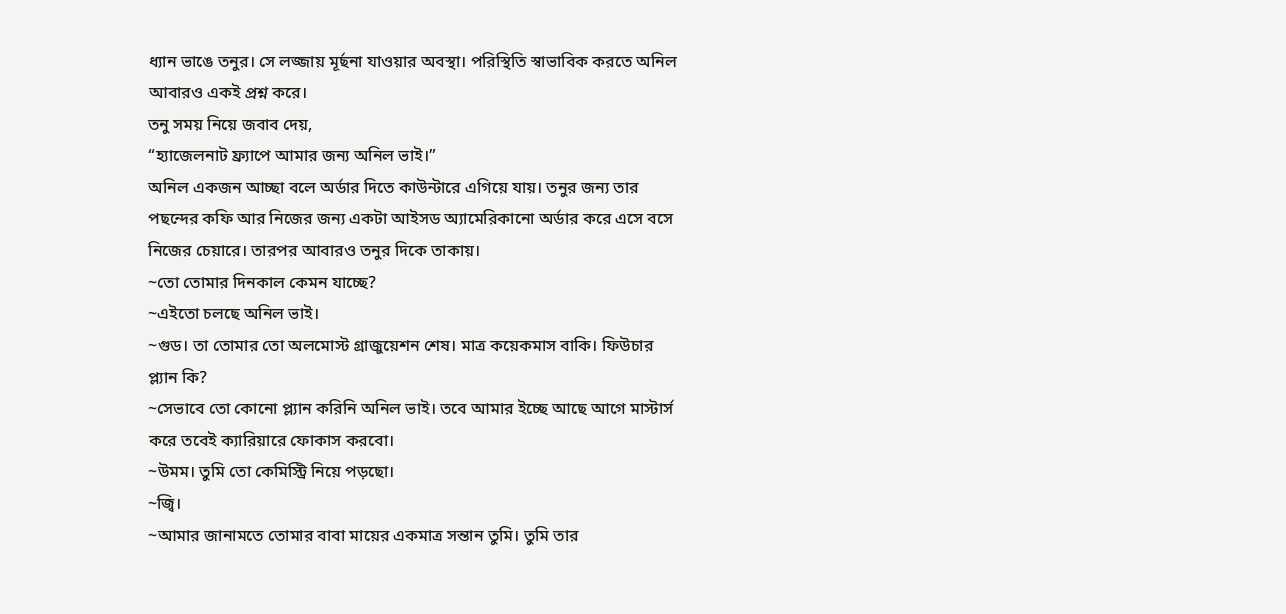ধ্যান ভাঙে তনুর। সে লজ্জায় মূর্ছনা যাওয়ার অবস্থা। পরিস্থিতি স্বাভাবিক করতে অনিল আবারও একই প্রশ্ন করে।
তনু সময় নিয়ে জবাব দেয়,
“হ্যাজেলনাট ফ্র্যাপে আমার জন্য অনিল ভাই।”
অনিল একজন আচ্ছা বলে অর্ডার দিতে কাউন্টারে এগিয়ে যায়। তনুর জন্য তার পছন্দের কফি আর নিজের জন্য একটা আইসড অ্যামেরিকানো অর্ডার করে এসে বসে নিজের চেয়ারে। তারপর আবারও তনুর দিকে তাকায়।
~তো তোমার দিনকাল কেমন যাচ্ছে?
~এইতো চলছে অনিল ভাই।
~গুড। তা তোমার তো অলমোস্ট গ্রাজুয়েশন শেষ। মাত্র কয়েকমাস বাকি। ফিউচার প্ল্যান কি?
~সেভাবে তো কোনো প্ল্যান করিনি অনিল ভাই। তবে আমার ইচ্ছে আছে আগে মাস্টার্স করে তবেই ক্যারিয়ারে ফোকাস করবো।
~উমম। তুমি তো কেমিস্ট্রি নিয়ে পড়ছো।
~জ্বি।
~আমার জানামতে তোমার বাবা মায়ের একমাত্র সন্তান তুমি। তুমি তার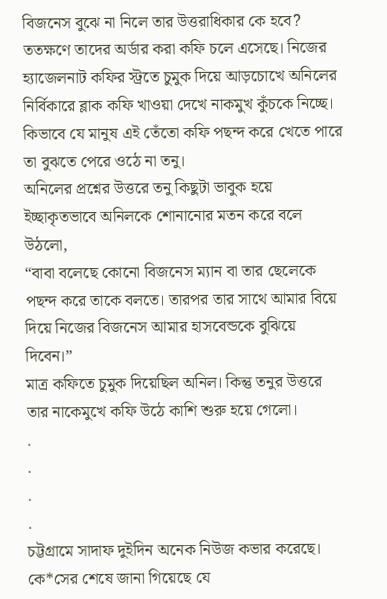বিজনেস বুঝে না নিলে তার উত্তরাধিকার কে হবে?
ততক্ষণে তাদের অর্ডার করা কফি চলে এসেছে। নিজের হ্যাজেলনাট কফির স্ট্রতে চুমুক দিয়ে আড়চোখে অনিলের নির্বিকারে ব্লাক কফি খাওয়া দেখে নাকমুখ কুঁচকে নিচ্ছে। কিভাবে যে মানুষ এই তেঁতো কফি পছন্দ করে খেতে পারে তা বুঝতে পেরে ওঠে না তনু।
অনিলের প্রশ্নের উত্তরে তনু কিছুটা ভাবুক হয়ে ইচ্ছাকৃতভাবে অনিলকে শোনানোর মতন করে বলে উঠলো,
“বাবা বলেছে কোনো বিজনেস ম্যান বা তার ছেলেকে পছন্দ করে তাকে বলতে। তারপর তার সাথে আমার বিয়ে দিয়ে নিজের বিজনেস আমার হাসবেন্ডকে বুঝিয়ে দিবেন।”
মাত্র কফিতে চুমুক দিয়েছিল অনিল। কিন্তু তনুর উত্তরে তার নাকেমুখে কফি উঠে কাশি শুরু হয়ে গেলো।
.
.
.
.
চট্টগ্রামে সাদাফ দুইদিন অনেক নিউজ কভার করেছে। কে*সের শেষে জানা গিয়েছে যে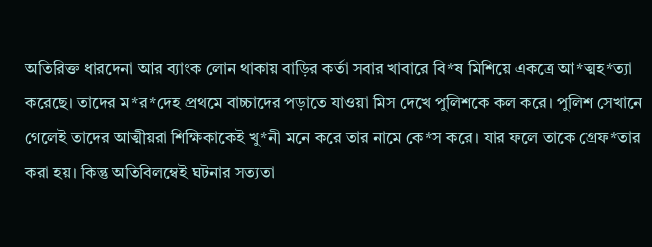অতিরিক্ত ধারদেনা আর ব্যাংক লোন থাকায় বাড়ির কর্তা সবার খাবারে বি*ষ মিশিয়ে একত্রে আ*ত্মহ*ত্যা করেছে। তাদের ম*র*দেহ প্রথমে বাচ্চাদের পড়াতে যাওয়া মিস দেখে পুলিশকে কল করে। পুলিশ সেখানে গেলেই তাদের আত্মীয়রা শিক্ষিকাকেই খু*নী মনে করে তার নামে কে*স করে। যার ফলে তাকে গ্রেফ*তার করা হয়। কিন্তু অতিবিলম্বেই ঘটনার সত্যতা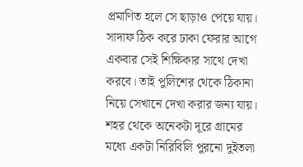প্রমাণিত হলে সে ছাড়াও পেয়ে যায়।
সাদাফ ঠিক করে ঢাকা ফেরার আগে একবার সেই শিক্ষিকার সাথে দেখা করবে। তাই পুলিশের থেকে ঠিকানা নিয়ে সেখানে দেখা করার জন্য যায়।
শহর থেকে অনেকটা দূরে গ্রামের মধ্যে একটা নিরিবিলি পুরনো দুইতলা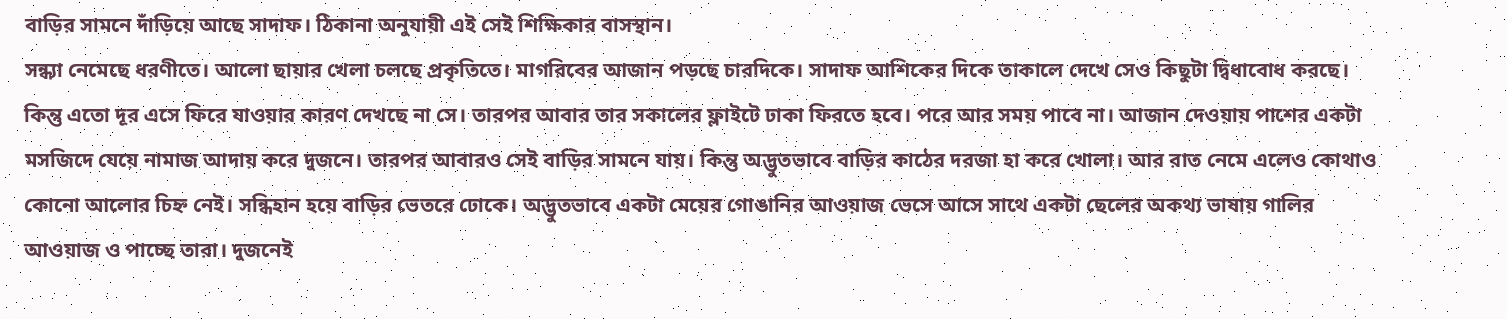বাড়ির সামনে দাঁড়িয়ে আছে সাদাফ। ঠিকানা অনুযায়ী এই সেই শিক্ষিকার বাসস্থান।
সন্ধ্যা নেমেছে ধরণীতে। আলো ছায়ার খেলা চলছে প্রকৃতিতে। মাগরিবের আজান পড়ছে চারদিকে। সাদাফ আশিকের দিকে তাকালে দেখে সেও কিছুটা দ্বিধাবোধ করছে। কিন্তু এতো দূর এসে ফিরে যাওয়ার কারণ দেখছে না সে। তারপর আবার তার সকালের ফ্লাইটে ঢাকা ফিরতে হবে। পরে আর সময় পাবে না। আজান দেওয়ায় পাশের একটা মসজিদে যেয়ে নামাজ আদায় করে দুজনে। তারপর আবারও সেই বাড়ির সামনে যায়। কিন্তু অদ্ভুতভাবে বাড়ির কাঠের দরজা হা করে খোলা। আর রাত নেমে এলেও কোথাও কোনো আলোর চিহ্ন নেই। সন্ধিহান হয়ে বাড়ির ভেতরে ঢোকে। অদ্ভুতভাবে একটা মেয়ের গোঙানির আওয়াজ ভেসে আসে সাথে একটা ছেলের অকথ্য ভাষায় গালির আওয়াজ ও পাচ্ছে তারা। দুজনেই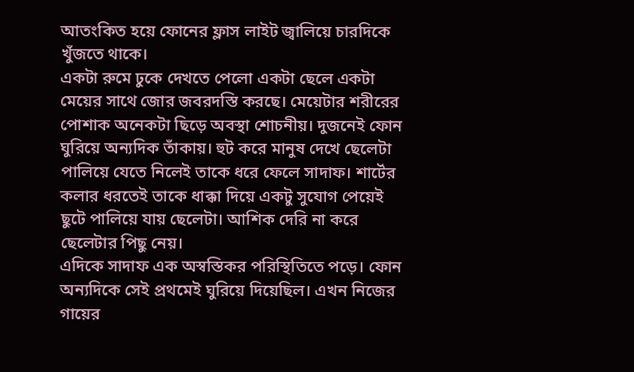আতংকিত হয়ে ফোনের ফ্লাস লাইট জ্বালিয়ে চারদিকে খুঁজতে থাকে।
একটা রুমে ঢুকে দেখতে পেলো একটা ছেলে একটা মেয়ের সাথে জোর জবরদস্তি করছে। মেয়েটার শরীরের পোশাক অনেকটা ছিড়ে অবস্থা শোচনীয়। দুজনেই ফোন ঘুরিয়ে অন্যদিক তাঁকায়। হুট করে মানুষ দেখে ছেলেটা পালিয়ে যেতে নিলেই তাকে ধরে ফেলে সাদাফ। শার্টের কলার ধরতেই তাকে ধাক্কা দিয়ে একটু সুযোগ পেয়েই ছুটে পালিয়ে যায় ছেলেটা। আশিক দেরি না করে ছেলেটার পিছু নেয়।
এদিকে সাদাফ এক অস্বস্তিকর পরিস্থিতিতে পড়ে। ফোন অন্যদিকে সেই প্রথমেই ঘুরিয়ে দিয়েছিল। এখন নিজের গায়ের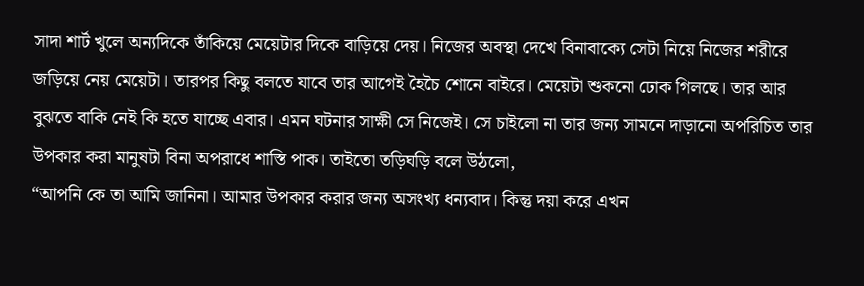সাদা শার্ট খুলে অন্যদিকে তাঁকিয়ে মেয়েটার দিকে বাড়িয়ে দেয়। নিজের অবস্থা দেখে বিনাবাক্যে সেটা নিয়ে নিজের শরীরে জড়িয়ে নেয় মেয়েটা। তারপর কিছু বলতে যাবে তার আগেই হৈচৈ শোনে বাইরে। মেয়েটা শুকনো ঢোক গিলছে। তার আর বুঝতে বাকি নেই কি হতে যাচ্ছে এবার। এমন ঘটনার সাক্ষী সে নিজেই। সে চাইলো না তার জন্য সামনে দাড়ানো অপরিচিত তার উপকার করা মানুষটা বিনা অপরাধে শাস্তি পাক। তাইতো তড়িঘড়ি বলে উঠলো,
“আপনি কে তা আমি জানিনা। আমার উপকার করার জন্য অসংখ্য ধন্যবাদ। কিন্তু দয়া করে এখন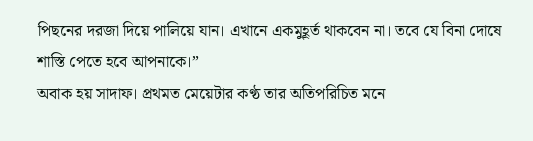পিছনের দরজা দিয়ে পালিয়ে যান। এখানে একমুহূর্ত থাকবেন না। তবে যে বিনা দোষে শাস্তি পেতে হবে আপনাকে।”
অবাক হয় সাদাফ। প্রথমত মেয়েটার কণ্ঠ তার অতিপরিচিত মনে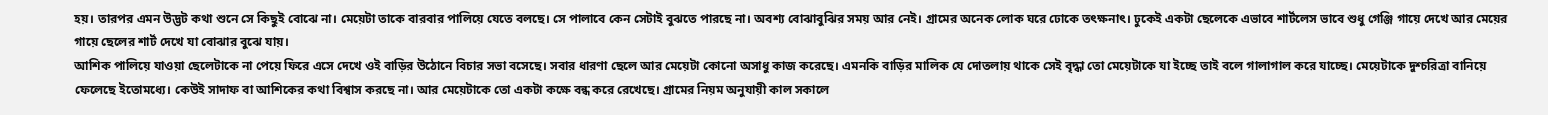হয়। তারপর এমন উদ্ভট কথা শুনে সে কিছুই বোঝে না। মেয়েটা তাকে বারবার পালিয়ে যেতে বলছে। সে পালাবে কেন সেটাই বুঝতে পারছে না। অবশ্য বোঝাবুঝির সময় আর নেই। গ্রামের অনেক লোক ঘরে ঢোকে তৎক্ষনাৎ। ঢুকেই একটা ছেলেকে এভাবে শার্টলেস ভাবে শুধু গেঞ্জি গায়ে দেখে আর মেয়ের গায়ে ছেলের শার্ট দেখে যা বোঝার বুঝে যায়।
আশিক পালিয়ে যাওয়া ছেলেটাকে না পেয়ে ফিরে এসে দেখে ওই বাড়ির উঠোনে বিচার সভা বসেছে। সবার ধারণা ছেলে আর মেয়েটা কোনো অসাধু কাজ করেছে। এমনকি বাড়ির মালিক যে দোতলায় থাকে সেই বৃদ্ধা তো মেয়েটাকে যা ইচ্ছে তাই বলে গালাগাল করে যাচ্ছে। মেয়েটাকে দুশ্চরিত্রা বানিয়ে ফেলেছে ইতোমধ্যে। কেউই সাদাফ বা আশিকের কথা বিশ্বাস করছে না। আর মেয়েটাকে তো একটা কক্ষে বন্ধ করে রেখেছে। গ্রামের নিয়ম অনুযায়ী কাল সকালে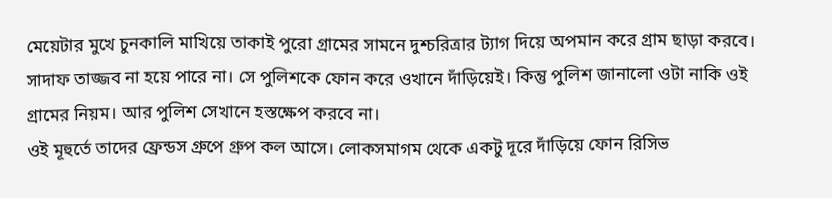মেয়েটার মুখে চুনকালি মাখিয়ে তাকাই পুরো গ্রামের সামনে দুশ্চরিত্রার ট্যাগ দিয়ে অপমান করে গ্রাম ছাড়া করবে। সাদাফ তাজ্জব না হয়ে পারে না। সে পুলিশকে ফোন করে ওখানে দাঁড়িয়েই। কিন্তু পুলিশ জানালো ওটা নাকি ওই গ্রামের নিয়ম। আর পুলিশ সেখানে হস্তক্ষেপ করবে না।
ওই মূহুর্তে তাদের ফ্রেন্ডস গ্রুপে গ্রুপ কল আসে। লোকসমাগম থেকে একটু দূরে দাঁড়িয়ে ফোন রিসিভ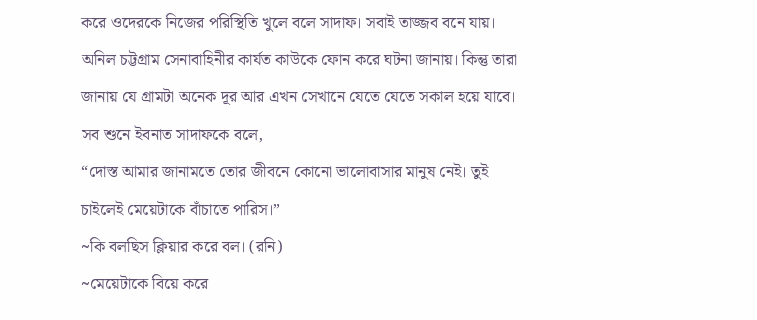করে ওদেরকে নিজের পরিস্থিতি খুলে বলে সাদাফ। সবাই তাজ্জব বনে যায়। অনিল চট্টগ্রাম সেনাবাহিনীর কার্যত কাউকে ফোন করে ঘটনা জানায়। কিন্তু তারা জানায় যে গ্রামটা অনেক দূর আর এখন সেখানে যেতে যেতে সকাল হয়ে যাবে।
সব শুনে ইবনাত সাদাফকে বলে,
“দোস্ত আমার জানামতে তোর জীবনে কোনো ভালোবাসার মানুষ নেই। তুই চাইলেই মেয়েটাকে বাঁচাতে পারিস।”
~কি বলছিস ক্লিয়ার করে বল। (রনি)
~মেয়েটাকে বিয়ে করে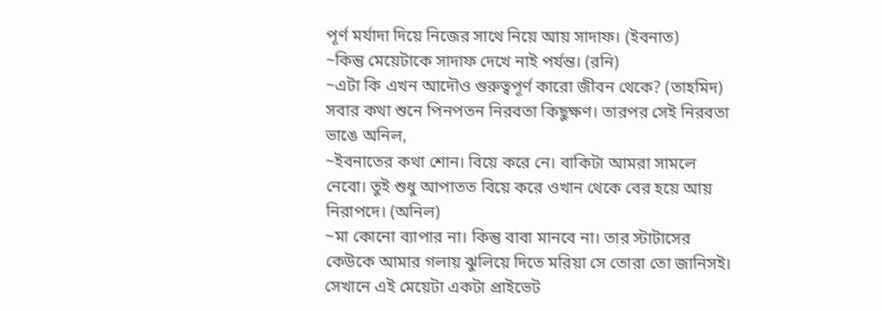পূর্ণ মর্যাদা দিয়ে নিজের সাথে নিয়ে আয় সাদাফ। (ইবনাত)
~কিন্তু মেয়েটাকে সাদাফ দেখে নাই পর্যন্ত। (রনি)
~এটা কি এখন আদৌও গুরুত্বপূর্ণ কারো জীবন থেকে? (তাহমিদ)
সবার কথা শুনে পিনপতন নিরবতা কিছুক্ষণ। তারপর সেই নিরবতা ভাঙে অনিল,
~ইবনাতের কথা শোন। বিয়ে করে নে। বাকিটা আমরা সামলে নেবো। তুই শুধু আপাতত বিয়ে করে ওখান থেকে বের হয়ে আয় নিরাপদে। (অনিল)
~মা কোনো ব্যাপার না। কিন্তু বাবা মানবে না। তার স্টাটাসের কেউকে আমার গলায় ঝুলিয়ে দিতে মরিয়া সে তোরা তো জানিসই। সেখানে এই মেয়েটা একটা প্রাইভেট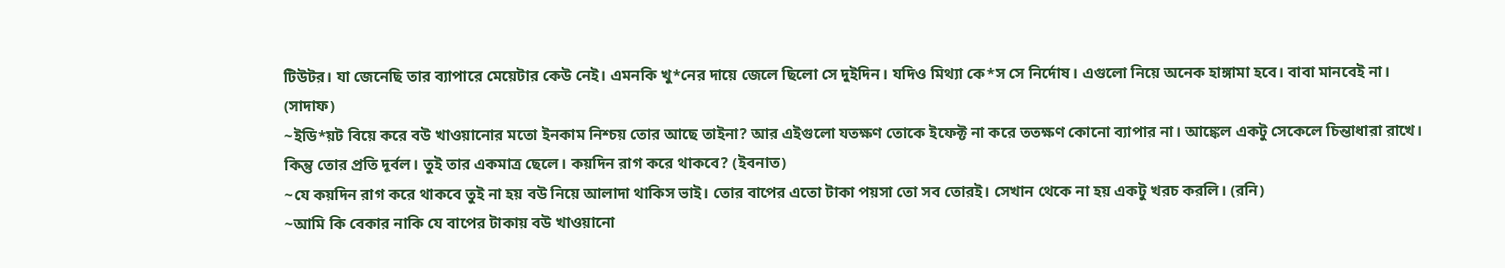টিউটর। যা জেনেছি তার ব্যাপারে মেয়েটার কেউ নেই। এমনকি খু*নের দায়ে জেলে ছিলো সে দুইদিন। যদিও মিথ্যা কে*স সে নির্দোষ। এগুলো নিয়ে অনেক হাঙ্গামা হবে। বাবা মানবেই না। (সাদাফ)
~ইডি*য়ট বিয়ে করে বউ খাওয়ানোর মতো ইনকাম নিশ্চয় তোর আছে তাইনা? আর এইগুলো যতক্ষণ তোকে ইফেক্ট না করে ততক্ষণ কোনো ব্যাপার না। আঙ্কেল একটু সেকেলে চিন্তাধারা রাখে। কিন্তু তোর প্রতি দূর্বল। তুই তার একমাত্র ছেলে। কয়দিন রাগ করে থাকবে? (ইবনাত)
~যে কয়দিন রাগ করে থাকবে তুই না হয় বউ নিয়ে আলাদা থাকিস ভাই। তোর বাপের এতো টাকা পয়সা তো সব তোরই। সেখান থেকে না হয় একটু খরচ করলি। (রনি)
~আমি কি বেকার নাকি যে বাপের টাকায় বউ খাওয়ানো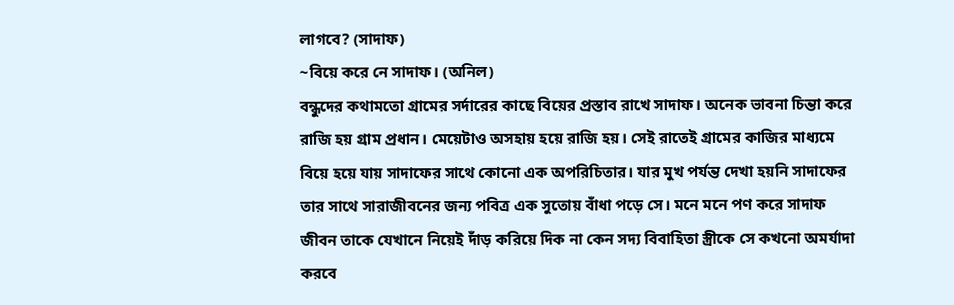লাগবে? (সাদাফ)
~বিয়ে করে নে সাদাফ। (অনিল)
বন্ধুদের কথামতো গ্রামের সর্দারের কাছে বিয়ের প্রস্তাব রাখে সাদাফ। অনেক ভাবনা চিন্তা করে রাজি হয় গ্রাম প্রধান। মেয়েটাও অসহায় হয়ে রাজি হয়। সেই রাতেই গ্রামের কাজির মাধ্যমে বিয়ে হয়ে যায় সাদাফের সাথে কোনো এক অপরিচিতার। যার মুখ পর্যন্ত দেখা হয়নি সাদাফের তার সাথে সারাজীবনের জন্য পবিত্র এক সুতোয় বাঁধা পড়ে সে। মনে মনে পণ করে সাদাফ জীবন তাকে যেখানে নিয়েই দাঁড় করিয়ে দিক না কেন সদ্য বিবাহিতা স্ত্রীকে সে কখনো অমর্যাদা করবে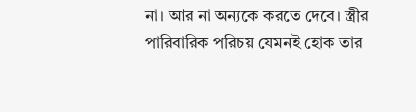না। আর না অন্যকে করতে দেবে। স্ত্রীর পারিবারিক পরিচয় যেমনই হোক তার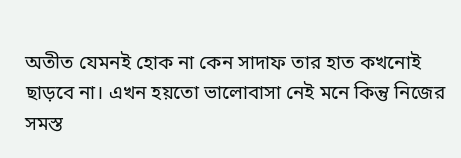অতীত যেমনই হোক না কেন সাদাফ তার হাত কখনোই ছাড়বে না। এখন হয়তো ভালোবাসা নেই মনে কিন্তু নিজের সমস্ত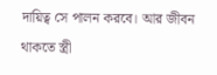দায়িত্ব সে পালন করবে। আর জীবন থাকতে স্ত্রী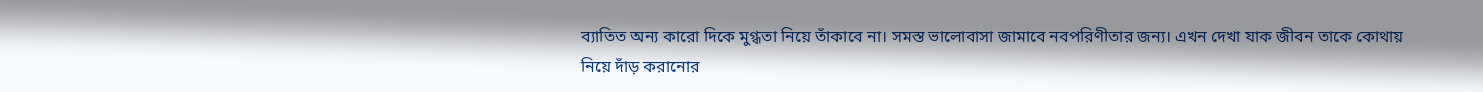ব্যাতিত অন্য কারো দিকে মুগ্ধতা নিয়ে তাঁকাবে না। সমস্ত ভালোবাসা জামাবে নবপরিণীতার জন্য। এখন দেখা যাক জীবন তাকে কোথায় নিয়ে দাঁড় করানোর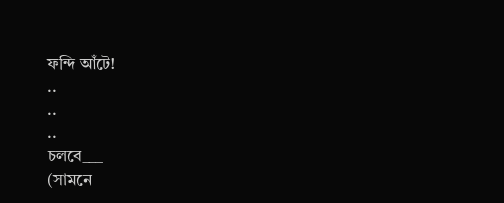ফন্দি আঁটে!
..
..
..
চলবে___
(সামনে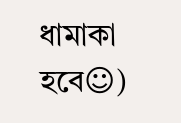ধামাকা হবে☺)